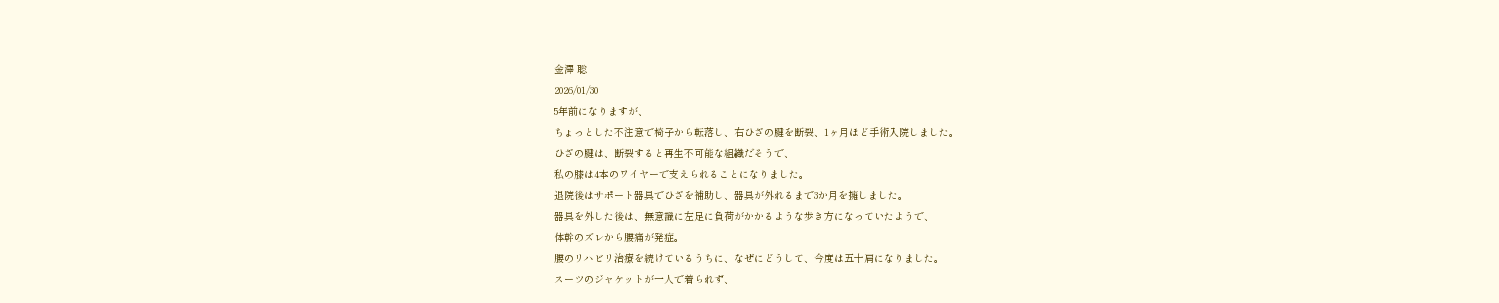金澤 聡
2026/01/30
5年前になりますが、
ちょっとした不注意で椅子から転落し、右ひざの腱を断裂、1ヶ月ほど手術入院しました。
ひざの腱は、断裂すると再生不可能な組織だそうで、
私の膝は4本のワイヤーで支えられることになりました。
退院後はサポート器具でひざを補助し、器具が外れるまで3か月を擁しました。
器具を外した後は、無意識に左足に負荷がかかるような歩き方になっていたようで、
体幹のズレから腰痛が発症。
腰のリハビリ治療を続けているうちに、なぜにどうして、今度は五十肩になりました。
スーツのジャケットが一人で着られず、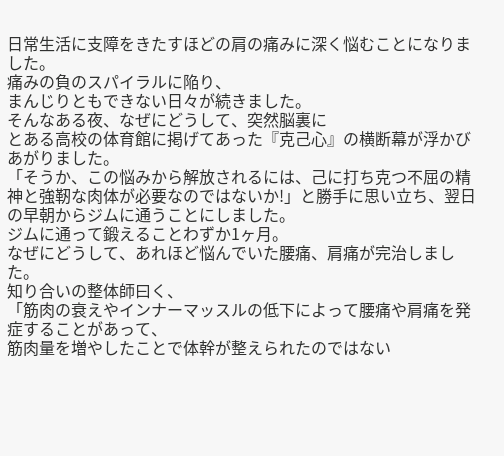日常生活に支障をきたすほどの肩の痛みに深く悩むことになりました。
痛みの負のスパイラルに陥り、
まんじりともできない日々が続きました。
そんなある夜、なぜにどうして、突然脳裏に
とある高校の体育館に掲げてあった『克己心』の横断幕が浮かびあがりました。
「そうか、この悩みから解放されるには、己に打ち克つ不屈の精神と強靭な肉体が必要なのではないか!」と勝手に思い立ち、翌日の早朝からジムに通うことにしました。
ジムに通って鍛えることわずか1ヶ月。
なぜにどうして、あれほど悩んでいた腰痛、肩痛が完治しました。
知り合いの整体師曰く、
「筋肉の衰えやインナーマッスルの低下によって腰痛や肩痛を発症することがあって、
筋肉量を増やしたことで体幹が整えられたのではない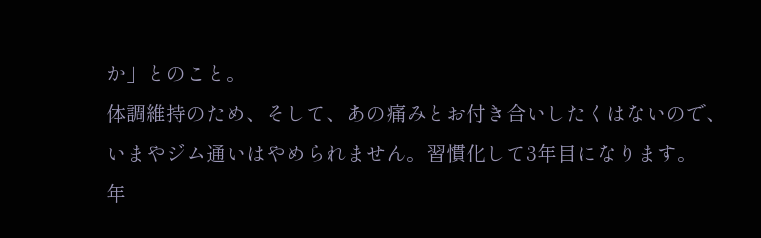か」とのこと。
体調維持のため、そして、あの痛みとお付き合いしたくはないので、
いまやジム通いはやめられません。習慣化して3年目になります。
年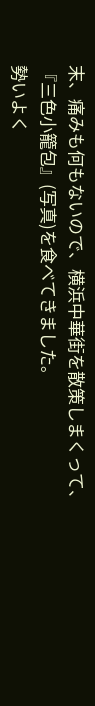末、痛みも何もないので、横浜中華街を散策しまくって、
『三色小籠包』(写真)を食べてきました。
勢いよく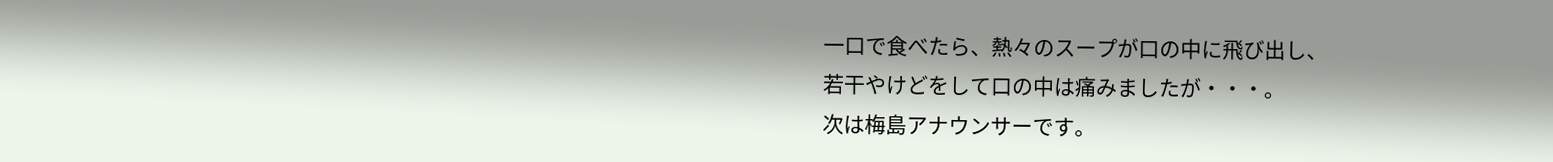一口で食べたら、熱々のスープが口の中に飛び出し、
若干やけどをして口の中は痛みましたが・・・。
次は梅島アナウンサーです。